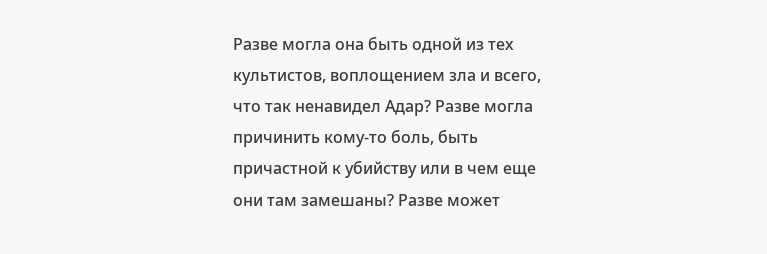Разве могла она быть одной из тех культистов, воплощением зла и всего, что так ненавидел Адар? Разве могла причинить кому-то боль, быть причастной к убийству или в чем еще они там замешаны? Разве может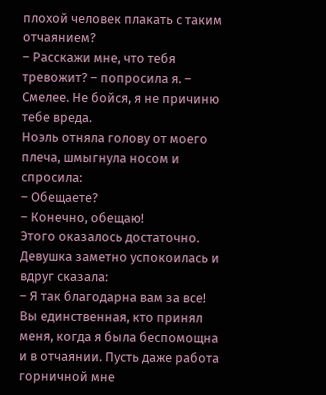плохой человек плакать с таким отчаянием?
– Расскажи мне, что тебя тревожит? – попросила я. – Смелее. Не бойся, я не причиню тебе вреда.
Ноэль отняла голову от моего плеча, шмыгнула носом и спросила:
– Обещаете?
– Конечно, обещаю!
Этого оказалось достаточно. Девушка заметно успокоилась и вдруг сказала:
– Я так благодарна вам за все! Вы единственная, кто принял меня, когда я была беспомощна и в отчаянии. Пусть даже работа горничной мне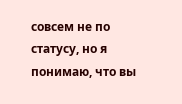совсем не по статусу, но я понимаю, что вы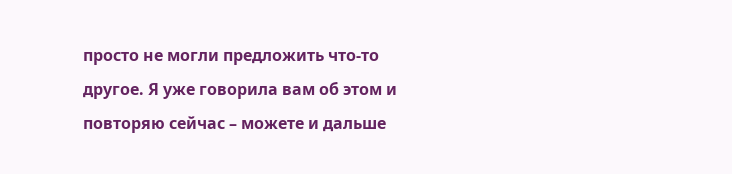просто не могли предложить что-то другое. Я уже говорила вам об этом и повторяю сейчас – можете и дальше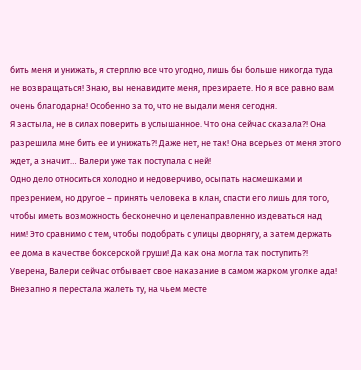бить меня и унижать, я стерплю все что угодно, лишь бы больше никогда туда не возвращаться! Знаю, вы ненавидите меня, презираете. Но я все равно вам очень благодарна! Особенно за то, что не выдали меня сегодня.
Я застыла, не в силах поверить в услышанное. Что она сейчас сказала?! Она разрешила мне бить ее и унижать?! Даже нет, не так! Она всерьез от меня этого ждет, а значит… Валери уже так поступала с ней!
Одно дело относиться холодно и недоверчиво, осыпать насмешками и презрением, но другое – принять человека в клан, спасти его лишь для того, чтобы иметь возможность бесконечно и целенаправленно издеваться над ним! Это сравнимо с тем, чтобы подобрать с улицы дворнягу, а затем держать ее дома в качестве боксерской груши! Да как она могла так поступить?! Уверена, Валери сейчас отбывает свое наказание в самом жарком уголке ада!
Внезапно я перестала жалеть ту, на чьем месте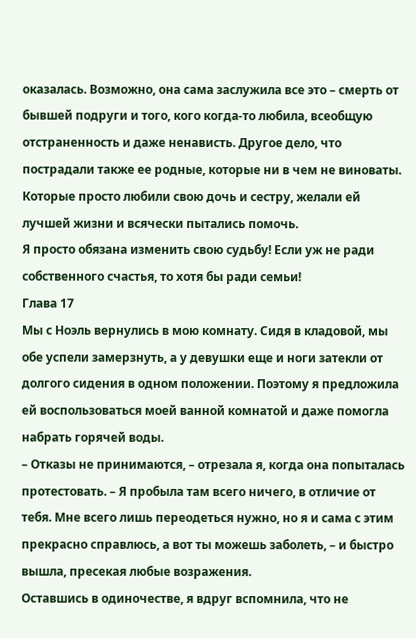оказалась. Возможно, она сама заслужила все это – смерть от бывшей подруги и того, кого когда-то любила, всеобщую отстраненность и даже ненависть. Другое дело, что пострадали также ее родные, которые ни в чем не виноваты. Которые просто любили свою дочь и сестру, желали ей лучшей жизни и всячески пытались помочь.
Я просто обязана изменить свою судьбу! Если уж не ради собственного счастья, то хотя бы ради семьи!
Глава 17
Мы с Ноэль вернулись в мою комнату. Сидя в кладовой, мы обе успели замерзнуть, а у девушки еще и ноги затекли от долгого сидения в одном положении. Поэтому я предложила ей воспользоваться моей ванной комнатой и даже помогла набрать горячей воды.
– Отказы не принимаются, – отрезала я, когда она попыталась протестовать. – Я пробыла там всего ничего, в отличие от тебя. Мне всего лишь переодеться нужно, но я и сама с этим прекрасно справлюсь, а вот ты можешь заболеть, – и быстро вышла, пресекая любые возражения.
Оставшись в одиночестве, я вдруг вспомнила, что не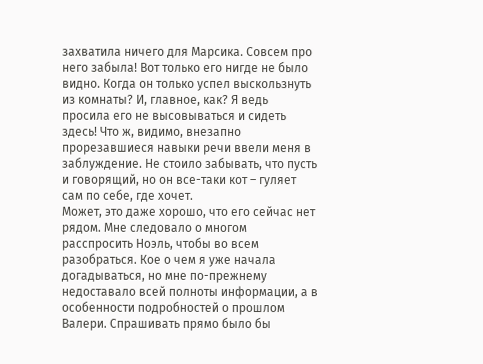захватила ничего для Марсика. Совсем про него забыла! Вот только его нигде не было видно. Когда он только успел выскользнуть из комнаты? И, главное, как? Я ведь просила его не высовываться и сидеть здесь! Что ж, видимо, внезапно прорезавшиеся навыки речи ввели меня в заблуждение. Не стоило забывать, что пусть и говорящий, но он все-таки кот – гуляет сам по себе, где хочет.
Может, это даже хорошо, что его сейчас нет рядом. Мне следовало о многом расспросить Ноэль, чтобы во всем разобраться. Кое о чем я уже начала догадываться, но мне по-прежнему недоставало всей полноты информации, а в особенности подробностей о прошлом Валери. Спрашивать прямо было бы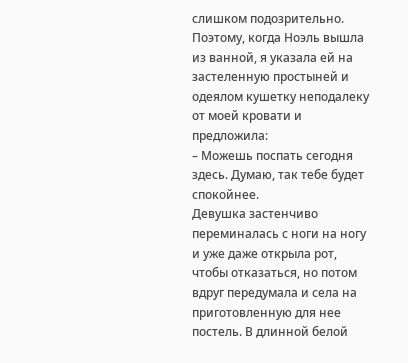слишком подозрительно. Поэтому, когда Ноэль вышла из ванной, я указала ей на застеленную простыней и одеялом кушетку неподалеку от моей кровати и предложила:
– Можешь поспать сегодня здесь. Думаю, так тебе будет спокойнее.
Девушка застенчиво переминалась с ноги на ногу и уже даже открыла рот, чтобы отказаться, но потом вдруг передумала и села на приготовленную для нее постель. В длинной белой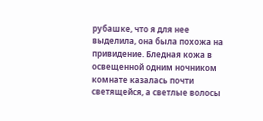рубашке, что я для нее выделила, она была похожа на привидение. Бледная кожа в освещенной одним ночником комнате казалась почти светящейся, а светлые волосы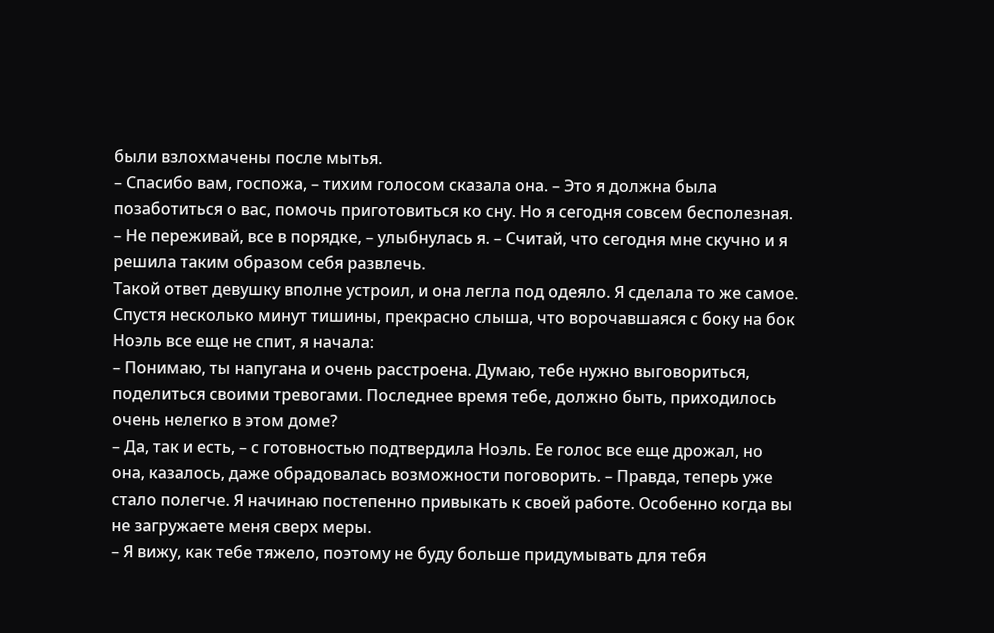были взлохмачены после мытья.
– Спасибо вам, госпожа, – тихим голосом сказала она. – Это я должна была позаботиться о вас, помочь приготовиться ко сну. Но я сегодня совсем бесполезная.
– Не переживай, все в порядке, – улыбнулась я. – Считай, что сегодня мне скучно и я решила таким образом себя развлечь.
Такой ответ девушку вполне устроил, и она легла под одеяло. Я сделала то же самое. Спустя несколько минут тишины, прекрасно слыша, что ворочавшаяся с боку на бок Ноэль все еще не спит, я начала:
– Понимаю, ты напугана и очень расстроена. Думаю, тебе нужно выговориться, поделиться своими тревогами. Последнее время тебе, должно быть, приходилось очень нелегко в этом доме?
– Да, так и есть, – с готовностью подтвердила Ноэль. Ее голос все еще дрожал, но она, казалось, даже обрадовалась возможности поговорить. – Правда, теперь уже стало полегче. Я начинаю постепенно привыкать к своей работе. Особенно когда вы не загружаете меня сверх меры.
– Я вижу, как тебе тяжело, поэтому не буду больше придумывать для тебя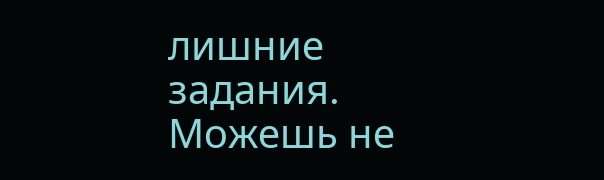лишние задания. Можешь не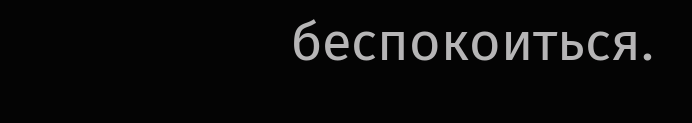беспокоиться.